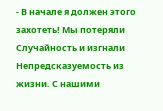- В начале я должен этого захотеть! Мы потеряли Случайность и изгнали Непредсказуемость из жизни. С нашими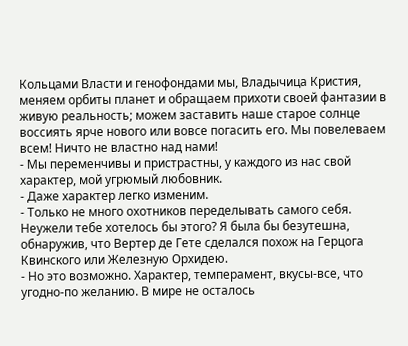Кольцами Власти и генофондами мы, Владычица Кристия, меняем орбиты планет и обращаем прихоти своей фантазии в живую реальность; можем заставить наше старое солнце воссиять ярче нового или вовсе погасить его. Мы повелеваем всем! Ничто не властно над нами!
- Мы переменчивы и пристрастны, у каждого из нас свой характер, мой угрюмый любовник.
- Даже характер легко изменим.
- Только не много охотников переделывать самого себя. Неужели тебе хотелось бы этого? Я была бы безутешна, обнаружив, что Вертер де Гете сделался похож на Герцога Квинского или Железную Орхидею.
- Но это возможно. Характер, темперамент, вкусы-все, что угодно-по желанию. В мире не осталось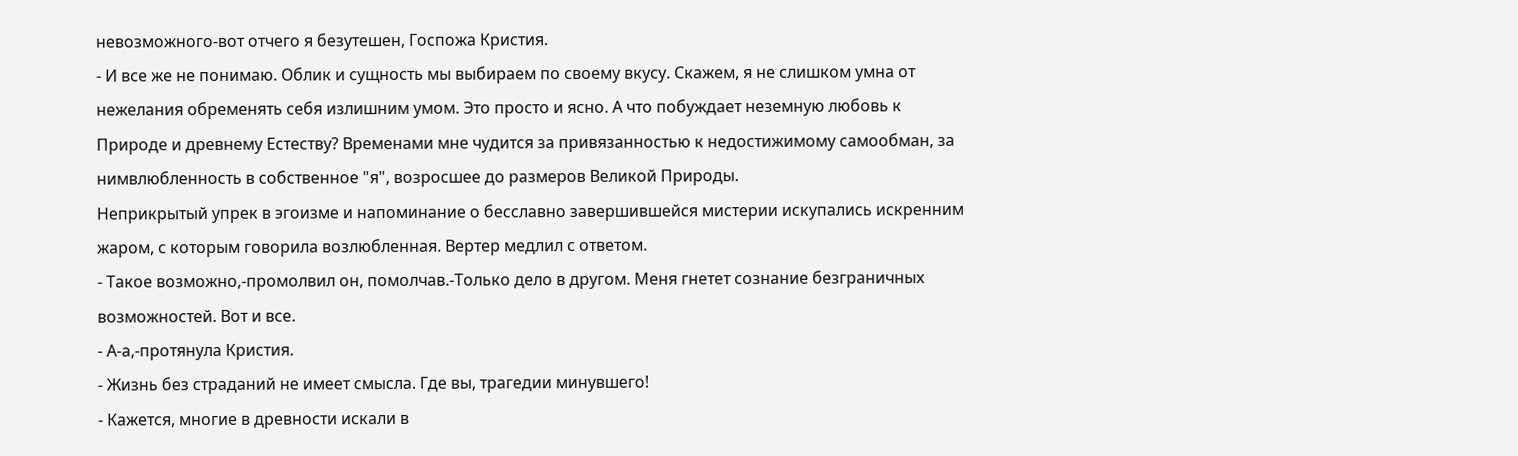невозможного-вот отчего я безутешен, Госпожа Кристия.
- И все же не понимаю. Облик и сущность мы выбираем по своему вкусу. Скажем, я не слишком умна от нежелания обременять себя излишним умом. Это просто и ясно. А что побуждает неземную любовь к Природе и древнему Естеству? Временами мне чудится за привязанностью к недостижимому самообман, за нимвлюбленность в собственное "я", возросшее до размеров Великой Природы.
Неприкрытый упрек в эгоизме и напоминание о бесславно завершившейся мистерии искупались искренним жаром, с которым говорила возлюбленная. Вертер медлил с ответом.
- Такое возможно,-промолвил он, помолчав.-Только дело в другом. Меня гнетет сознание безграничных возможностей. Вот и все.
- А-а,-протянула Кристия.
- Жизнь без страданий не имеет смысла. Где вы, трагедии минувшего!
- Кажется, многие в древности искали в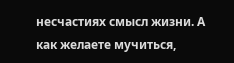несчастиях смысл жизни. А как желаете мучиться,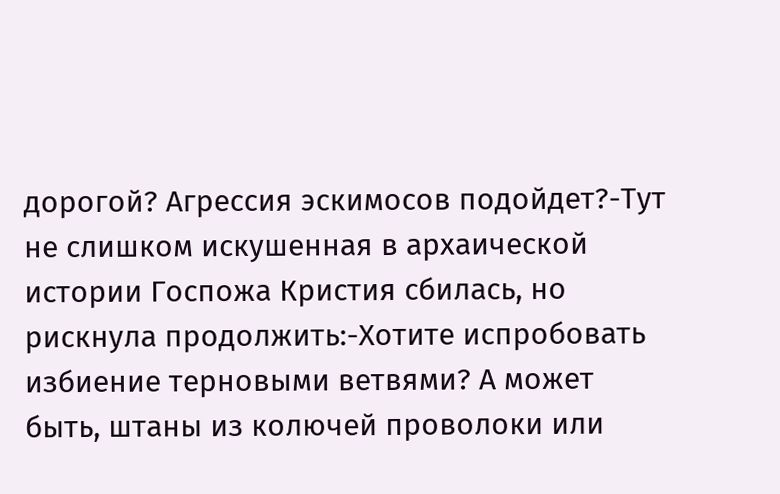дорогой? Агрессия эскимосов подойдет?-Тут не слишком искушенная в архаической истории Госпожа Кристия сбилась, но рискнула продолжить:-Хотите испробовать избиение терновыми ветвями? А может быть, штаны из колючей проволоки или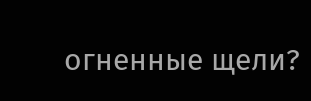огненные щели?